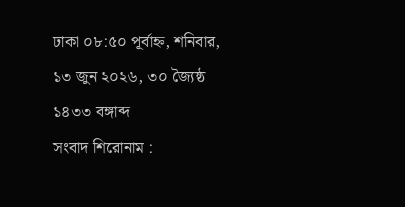ঢাকা ০৮:৫০ পূর্বাহ্ন, শনিবার, ১৩ জুন ২০২৬, ৩০ জ্যৈষ্ঠ ১৪৩৩ বঙ্গাব্দ
সংবাদ শিরোনাম :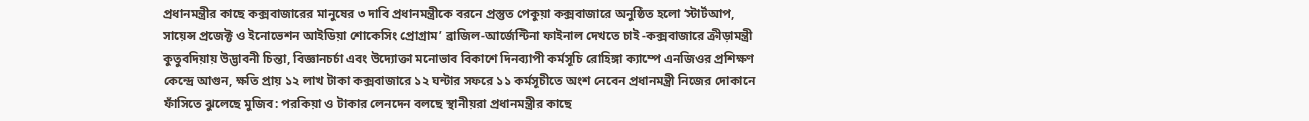প্রধানমন্ত্রীর কাছে কক্সবাজারের মানুষের ৩ দাবি প্রধানমন্ত্রীকে বরনে প্রস্তুত পেকুয়া কক্সবাজারে অনুষ্ঠিত হলো ‘স্টার্টআপ, সায়েন্স প্রজেক্ট ও ইনোভেশন আইডিয়া শোকেসিং প্রোগ্রাম’ ব্রাজিল-আর্জেন্টিনা ফাইনাল দেখতে চাই -কক্সবাজারে ক্রীড়ামন্ত্রী কুতুবদিয়ায় উদ্ভাবনী চিন্তা, বিজ্ঞানচর্চা এবং উদ্যোক্তা মনোভাব বিকাশে দিনব্যাপী কর্মসূচি রোহিঙ্গা ক্যাম্পে এনজিওর প্রশিক্ষণ কেন্দ্রে আগুন, ক্ষতি প্রায় ১২ লাখ টাকা কক্সবাজারে ১২ ঘন্টার সফরে ১১ কর্মসূচীতে অংশ নেবেন প্রধানমন্ত্রী নিজের দোকানে ফাঁসিতে ঝুলেছে মুজিব: পরকিয়া ও টাকার লেনদেন বলছে স্থানীয়রা প্রধানমন্ত্রীর কাছে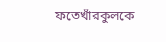ফতেখাঁরকুলকে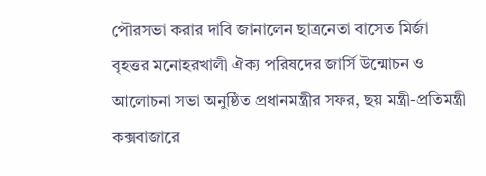পৌরসভা করার দাবি জানালেন ছাত্রনেতা বাসেত মির্জা বৃহত্তর মনোহরখালী ঐক্য পরিষদের জার্সি উন্মোচন ও আলোচনা সভা অনুষ্ঠিত প্রধানমন্ত্রীর সফর, ছয় মন্ত্রী-প্রতিমন্ত্রী কক্সবাজারে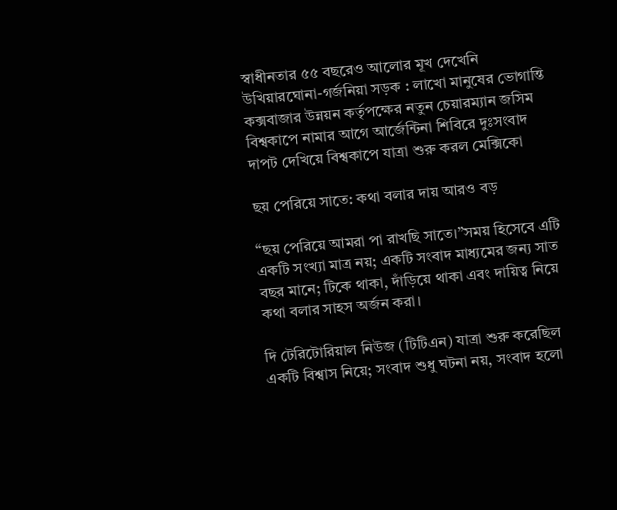স্বাধীনতার ৫৫ বছরেও আলোর মূখ দেখেনি উখিয়ারঘোনা-গর্জনিয়া সড়ক : লাখো মানুষের ভোগান্তি কক্সবাজার উন্নয়ন কর্তৃপক্ষের নতুন চেয়ারম্যান জসিম বিশ্বকাপে নামার আগে আর্জেন্টিনা শিবিরে দুঃসংবাদ দাপট দেখিয়ে বিশ্বকাপে যাত্রা শুরু করল মেক্সিকো

ছয় পেরিয়ে সাতে: কথা বলার দায় আরও বড়

“ছয় পেরিয়ে আমরা পা রাখছি সাতে।”সময় হিসেবে এটি একটি সংখ্যা মাত্র নয়; একটি সংবাদ মাধ্যমের জন্য সাত বছর মানে; টিকে থাকা, দাঁড়িয়ে থাকা এবং দায়িত্ব নিয়ে কথা বলার সাহস অর্জন করা।

দি টেরিটোরিয়াল নিউজ (টিটিএন) যাত্রা শুরু করেছিল একটি বিশ্বাস নিয়ে; সংবাদ শুধু ঘটনা নয়, সংবাদ হলো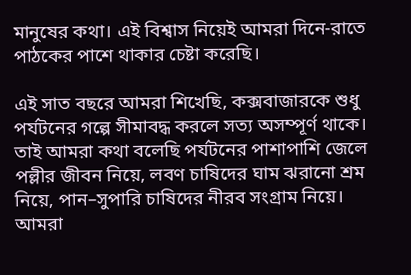মানুষের কথা। এই বিশ্বাস নিয়েই আমরা দিনে-রাতে পাঠকের পাশে থাকার চেষ্টা করেছি।

এই সাত বছরে আমরা শিখেছি, কক্সবাজারকে শুধু পর্যটনের গল্পে সীমাবদ্ধ করলে সত্য অসম্পূর্ণ থাকে। তাই আমরা কথা বলেছি পর্যটনের পাশাপাশি জেলে পল্লীর জীবন নিয়ে, লবণ চাষিদের ঘাম ঝরানো শ্রম নিয়ে, পান–সুপারি চাষিদের নীরব সংগ্রাম নিয়ে। আমরা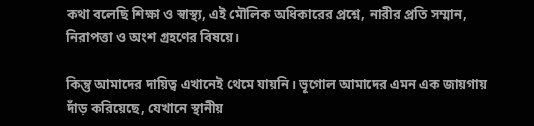কথা বলেছি শিক্ষা ও স্বাস্থ্য, এই মৌলিক অধিকারের প্রশ্নে, নারীর প্রতি সম্মান, নিরাপত্তা ও অংশ গ্রহণের বিষয়ে।

কিন্তু আমাদের দায়িত্ব এখানেই থেমে যায়নি। ভূগোল আমাদের এমন এক জায়গায় দাঁড় করিয়েছে, যেখানে স্থানীয়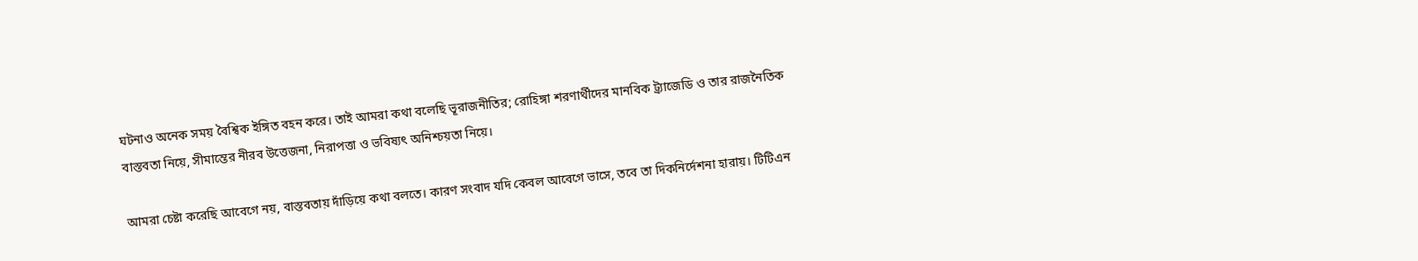ঘটনাও অনেক সময় বৈশ্বিক ইঙ্গিত বহন করে। তাই আমরা কথা বলেছি ভূরাজনীতির; রোহিঙ্গা শরণার্থীদের মানবিক ট্র্যাজেডি ও তার রাজনৈতিক বাস্তবতা নিয়ে, সীমান্তের নীরব উত্তেজনা, নিরাপত্তা ও ভবিষ্যৎ অনিশ্চয়তা নিয়ে।

আমরা চেষ্টা করেছি আবেগে নয়, বাস্তবতায় দাঁড়িয়ে কথা বলতে। কারণ সংবাদ যদি কেবল আবেগে ভাসে, তবে তা দিকনির্দেশনা হারায়। টিটিএন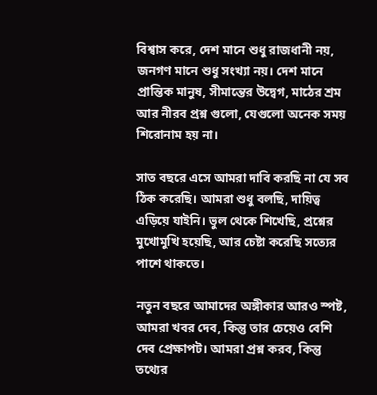বিশ্বাস করে, দেশ মানে শুধু রাজধানী নয়, জনগণ মানে শুধু সংখ্যা নয়। দেশ মানে প্রান্তিক মানুষ, সীমান্তের উদ্বেগ, মাঠের শ্রম আর নীরব প্রশ্ন গুলো, যেগুলো অনেক সময় শিরোনাম হয় না।

সাত বছরে এসে আমরা দাবি করছি না যে সব ঠিক করেছি। আমরা শুধু বলছি, দায়িত্ব এড়িয়ে যাইনি। ভুল থেকে শিখেছি, প্রশ্নের মুখোমুখি হয়েছি, আর চেষ্টা করেছি সত্যের পাশে থাকতে।

নতুন বছরে আমাদের অঙ্গীকার আরও স্পষ্ট, আমরা খবর দেব, কিন্তু তার চেয়েও বেশি দেব প্রেক্ষাপট। আমরা প্রশ্ন করব, কিন্তু তথ্যের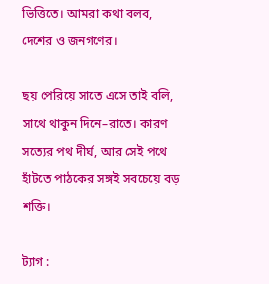ভিত্তিতে। আমরা কথা বলব, দেশের ও জনগণের।

ছয় পেরিয়ে সাতে এসে তাই বলি, সাথে থাকুন দিনে–রাতে। কারণ সত্যের পথ দীর্ঘ, আর সেই পথে হাঁটতে পাঠকের সঙ্গই সবচেয়ে বড় শক্তি।

ট্যাগ :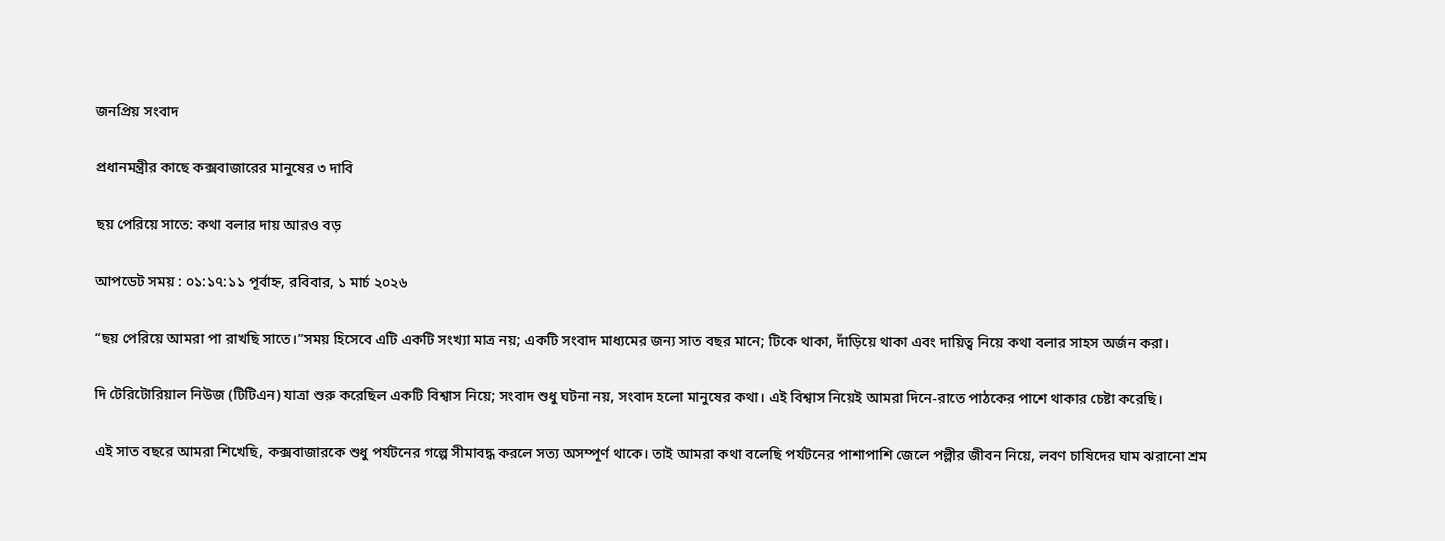জনপ্রিয় সংবাদ

প্রধানমন্ত্রীর কাছে কক্সবাজারের মানুষের ৩ দাবি

ছয় পেরিয়ে সাতে: কথা বলার দায় আরও বড়

আপডেট সময় : ০১:১৭:১১ পূর্বাহ্ন, রবিবার, ১ মার্চ ২০২৬

“ছয় পেরিয়ে আমরা পা রাখছি সাতে।”সময় হিসেবে এটি একটি সংখ্যা মাত্র নয়; একটি সংবাদ মাধ্যমের জন্য সাত বছর মানে; টিকে থাকা, দাঁড়িয়ে থাকা এবং দায়িত্ব নিয়ে কথা বলার সাহস অর্জন করা।

দি টেরিটোরিয়াল নিউজ (টিটিএন) যাত্রা শুরু করেছিল একটি বিশ্বাস নিয়ে; সংবাদ শুধু ঘটনা নয়, সংবাদ হলো মানুষের কথা। এই বিশ্বাস নিয়েই আমরা দিনে-রাতে পাঠকের পাশে থাকার চেষ্টা করেছি।

এই সাত বছরে আমরা শিখেছি, কক্সবাজারকে শুধু পর্যটনের গল্পে সীমাবদ্ধ করলে সত্য অসম্পূর্ণ থাকে। তাই আমরা কথা বলেছি পর্যটনের পাশাপাশি জেলে পল্লীর জীবন নিয়ে, লবণ চাষিদের ঘাম ঝরানো শ্রম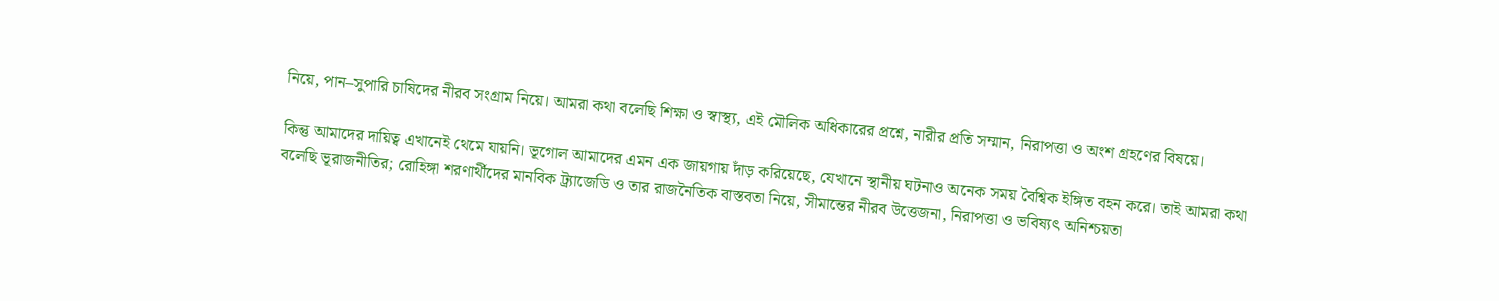নিয়ে, পান–সুপারি চাষিদের নীরব সংগ্রাম নিয়ে। আমরা কথা বলেছি শিক্ষা ও স্বাস্থ্য, এই মৌলিক অধিকারের প্রশ্নে, নারীর প্রতি সম্মান, নিরাপত্তা ও অংশ গ্রহণের বিষয়ে।

কিন্তু আমাদের দায়িত্ব এখানেই থেমে যায়নি। ভূগোল আমাদের এমন এক জায়গায় দাঁড় করিয়েছে, যেখানে স্থানীয় ঘটনাও অনেক সময় বৈশ্বিক ইঙ্গিত বহন করে। তাই আমরা কথা বলেছি ভূরাজনীতির; রোহিঙ্গা শরণার্থীদের মানবিক ট্র্যাজেডি ও তার রাজনৈতিক বাস্তবতা নিয়ে, সীমান্তের নীরব উত্তেজনা, নিরাপত্তা ও ভবিষ্যৎ অনিশ্চয়তা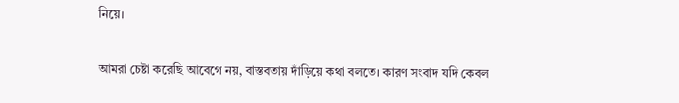নিয়ে।

আমরা চেষ্টা করেছি আবেগে নয়, বাস্তবতায় দাঁড়িয়ে কথা বলতে। কারণ সংবাদ যদি কেবল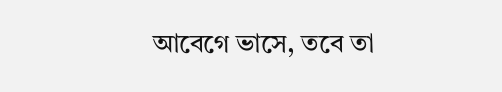আবেগে ভাসে, তবে তা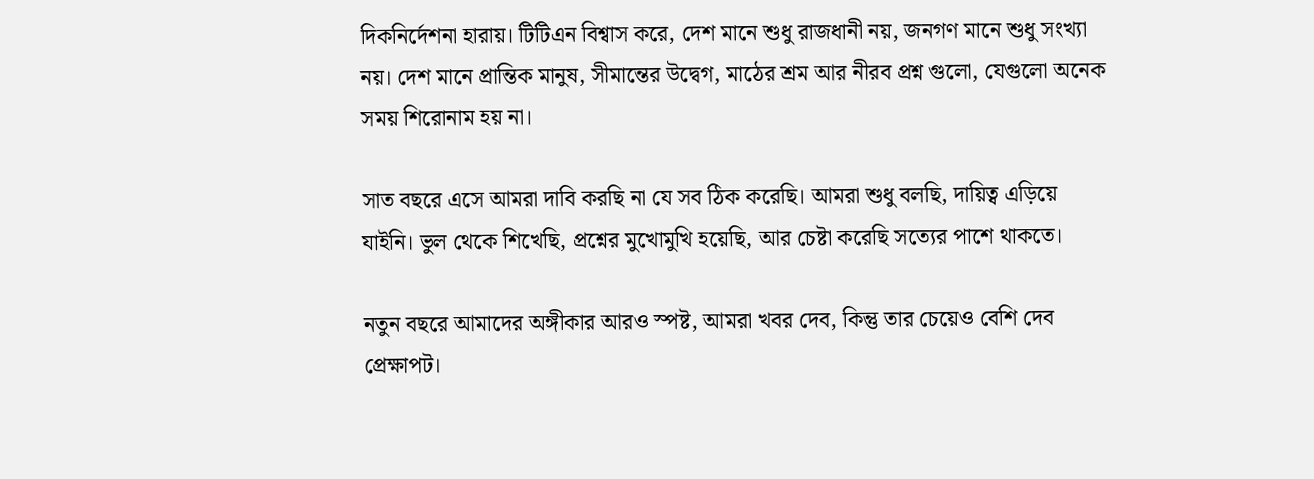দিকনির্দেশনা হারায়। টিটিএন বিশ্বাস করে, দেশ মানে শুধু রাজধানী নয়, জনগণ মানে শুধু সংখ্যা নয়। দেশ মানে প্রান্তিক মানুষ, সীমান্তের উদ্বেগ, মাঠের শ্রম আর নীরব প্রশ্ন গুলো, যেগুলো অনেক সময় শিরোনাম হয় না।

সাত বছরে এসে আমরা দাবি করছি না যে সব ঠিক করেছি। আমরা শুধু বলছি, দায়িত্ব এড়িয়ে যাইনি। ভুল থেকে শিখেছি, প্রশ্নের মুখোমুখি হয়েছি, আর চেষ্টা করেছি সত্যের পাশে থাকতে।

নতুন বছরে আমাদের অঙ্গীকার আরও স্পষ্ট, আমরা খবর দেব, কিন্তু তার চেয়েও বেশি দেব প্রেক্ষাপট।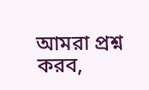আমরা প্রশ্ন করব,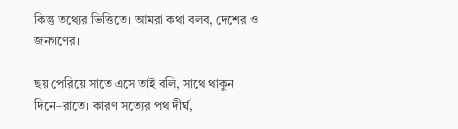কিন্তু তথ্যের ভিত্তিতে। আমরা কথা বলব, দেশের ও জনগণের।

ছয় পেরিয়ে সাতে এসে তাই বলি, সাথে থাকুন দিনে–রাতে। কারণ সত্যের পথ দীর্ঘ,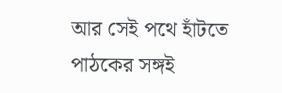আর সেই পথে হাঁটতে পাঠকের সঙ্গই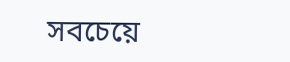সবচেয়ে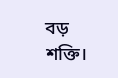বড় শক্তি।